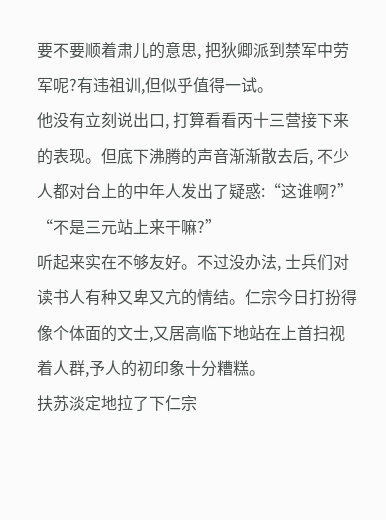要不要顺着肃儿的意思, 把狄卿派到禁军中劳军呢?有违祖训,但似乎值得一试。
他没有立刻说出口, 打算看看丙十三营接下来的表现。但底下沸腾的声音渐渐散去后, 不少人都对台上的中年人发出了疑惑:“这谁啊?”
“不是三元站上来干嘛?”
听起来实在不够友好。不过没办法, 士兵们对读书人有种又卑又亢的情结。仁宗今日打扮得像个体面的文士,又居高临下地站在上首扫视着人群,予人的初印象十分糟糕。
扶苏淡定地拉了下仁宗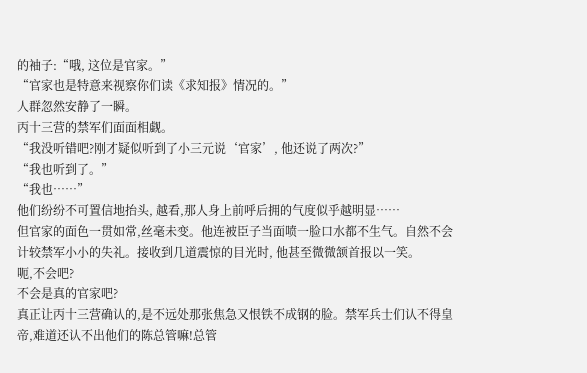的袖子:“哦, 这位是官家。”
“官家也是特意来视察你们读《求知报》情况的。”
人群忽然安静了一瞬。
丙十三营的禁军们面面相觑。
“我没听错吧?刚才疑似听到了小三元说‘官家’, 他还说了两次?”
“我也听到了。”
“我也……”
他们纷纷不可置信地抬头, 越看,那人身上前呼后拥的气度似乎越明显……
但官家的面色一贯如常,丝毫未变。他连被臣子当面喷一脸口水都不生气。自然不会计较禁军小小的失礼。接收到几道震惊的目光时, 他甚至微微颔首报以一笑。
呃,不会吧?
不会是真的官家吧?
真正让丙十三营确认的,是不远处那张焦急又恨铁不成钢的脸。禁军兵士们认不得皇帝,难道还认不出他们的陈总管嘛!总管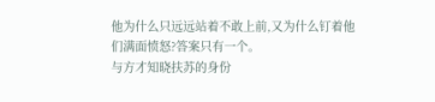他为什么只远远站着不敢上前,又为什么钉着他们满面愤怒?答案只有一个。
与方才知晓扶苏的身份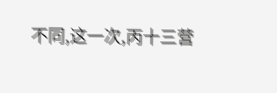不同,这一次,丙十三营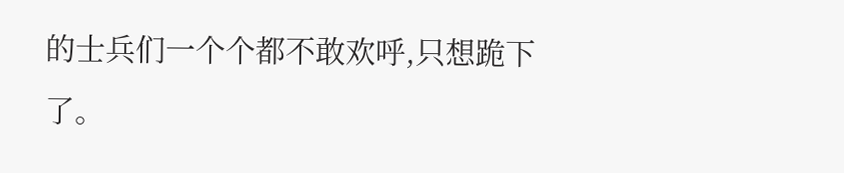的士兵们一个个都不敢欢呼,只想跪下了。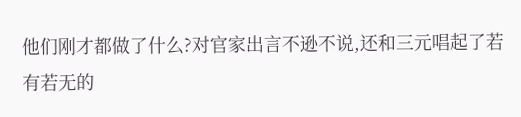他们刚才都做了什么?对官家出言不逊不说,还和三元唱起了若有若无的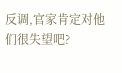反调,官家肯定对他们很失望吧?